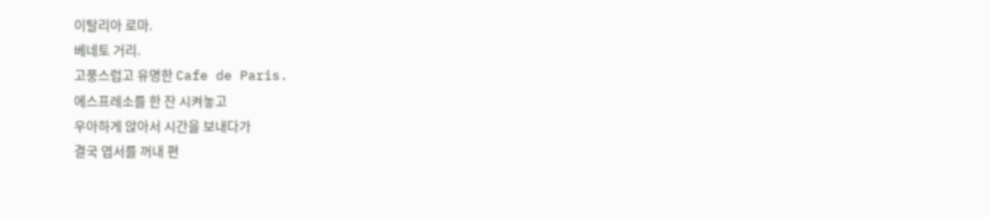이탈리아 로마.
베네토 거리.
고풍스럽고 유명한 Cafe de Paris.
에스프레소를 한 잔 시켜놓고
우아하게 앉아서 시간을 보내다가
결국 엽서를 꺼내 편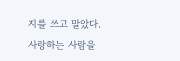지를 쓰고 말았다.
사랑하는 사람을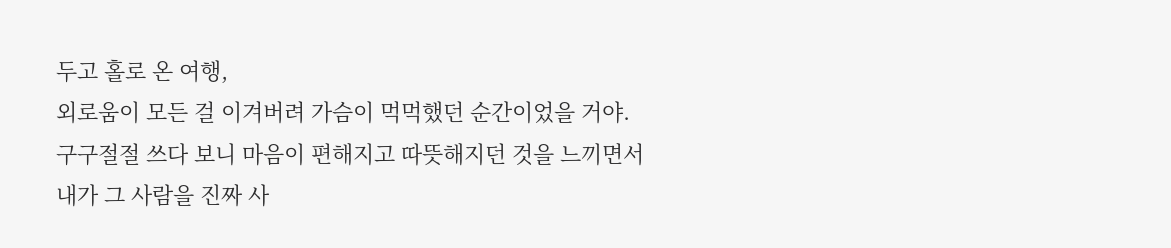두고 홀로 온 여행,
외로움이 모든 걸 이겨버려 가슴이 먹먹했던 순간이었을 거야.
구구절절 쓰다 보니 마음이 편해지고 따뜻해지던 것을 느끼면서
내가 그 사람을 진짜 사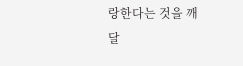랑한다는 것을 깨달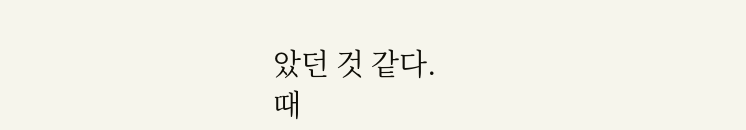았던 것 같다.
때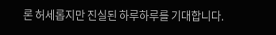론 허세롭지만 진실된 하루하루를 기대합니다.